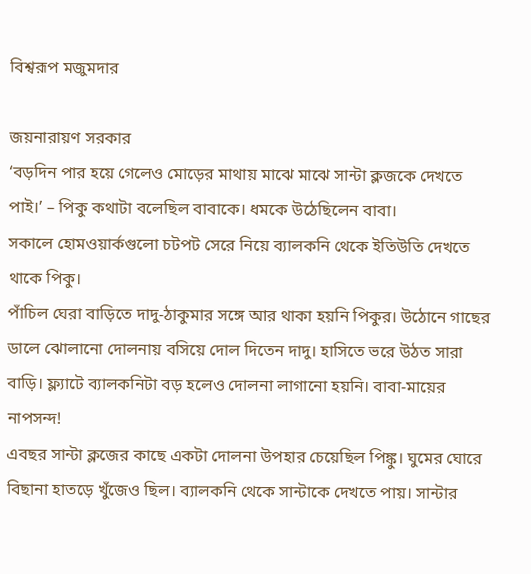বিশ্বরূপ মজুমদার

জয়নারায়ণ সরকার
‘বড়দিন পার হয়ে গেলেও মোড়ের মাথায় মাঝে মাঝে সান্টা ক্লজকে দেখতে পাই।’ – পিকু কথাটা বলেছিল বাবাকে। ধমকে উঠেছিলেন বাবা।
সকালে হোমওয়ার্কগুলো চটপট সেরে নিয়ে ব্যালকনি থেকে ইতিউতি দেখতে থাকে পিকু।
পাঁচিল ঘেরা বাড়িতে দাদু-ঠাকুমার সঙ্গে আর থাকা হয়নি পিকুর। উঠোনে গাছের ডালে ঝোলানো দোলনায় বসিয়ে দোল দিতেন দাদু। হাসিতে ভরে উঠত সারা বাড়ি। ফ্ল্যাটে ব্যালকনিটা বড় হলেও দোলনা লাগানো হয়নি। বাবা-মায়ের নাপসন্দ!
এবছর সান্টা ক্লজের কাছে একটা দোলনা উপহার চেয়েছিল পিঙ্কু। ঘুমের ঘোরে বিছানা হাতড়ে খুঁজেও ছিল। ব্যালকনি থেকে সান্টাকে দেখতে পায়। সান্টার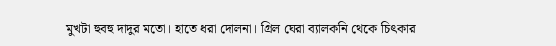মুখটা হুবহু দাদুর মতো। হাতে ধরা দোলনা। গ্রিল ঘেরা ব্যালকনি থেকে চিৎকার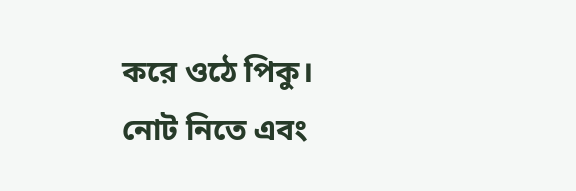করে ওঠে পিকু।
নোট নিতে এবং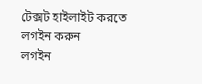টেক্সট হাইলাইট করতে লগইন করুন
লগইন